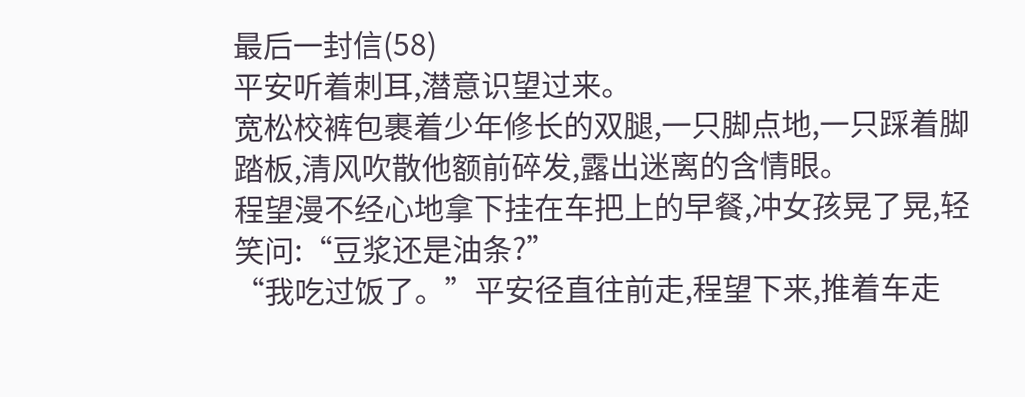最后一封信(58)
平安听着刺耳,潜意识望过来。
宽松校裤包裹着少年修长的双腿,一只脚点地,一只踩着脚踏板,清风吹散他额前碎发,露出迷离的含情眼。
程望漫不经心地拿下挂在车把上的早餐,冲女孩晃了晃,轻笑问:“豆浆还是油条?”
“我吃过饭了。”平安径直往前走,程望下来,推着车走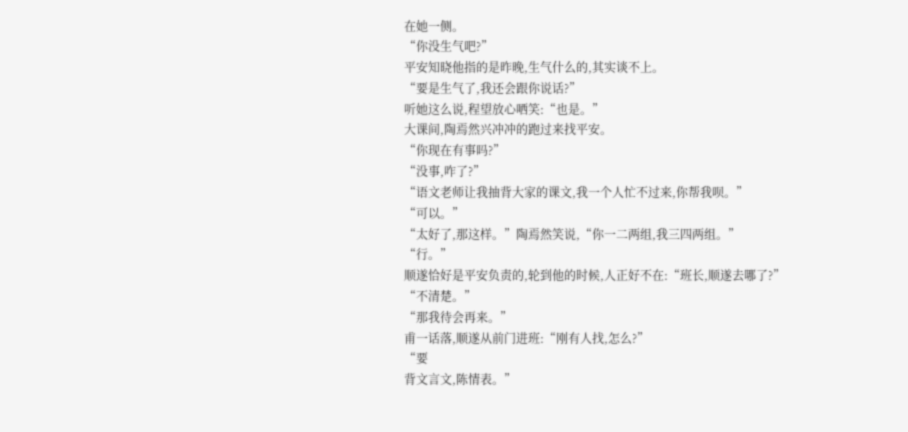在她一侧。
“你没生气吧?”
平安知晓他指的是昨晚,生气什么的,其实谈不上。
“要是生气了,我还会跟你说话?”
听她这么说,程望放心哂笑:“也是。”
大课间,陶焉然兴冲冲的跑过来找平安。
“你现在有事吗?”
“没事,咋了?”
“语文老师让我抽背大家的课文,我一个人忙不过来,你帮我呗。”
“可以。”
“太好了,那这样。”陶焉然笑说,“你一二两组,我三四两组。”
“行。”
顺遂恰好是平安负责的,轮到他的时候,人正好不在:“班长,顺遂去哪了?”
“不清楚。”
“那我待会再来。”
甫一话落,顺遂从前门进班:“刚有人找,怎么?”
“要
背文言文,陈情表。”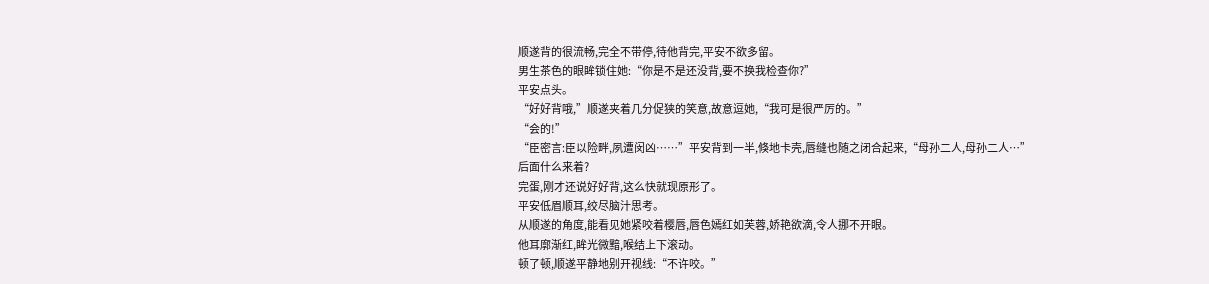顺遂背的很流畅,完全不带停,待他背完,平安不欲多留。
男生茶色的眼眸锁住她:“你是不是还没背,要不换我检查你?”
平安点头。
“好好背哦,”顺遂夹着几分促狭的笑意,故意逗她,“我可是很严厉的。”
“会的!”
“臣密言:臣以险畔,夙遭闵凶……”平安背到一半,倏地卡壳,唇缝也随之闭合起来,“母孙二人,母孙二人…”
后面什么来着?
完蛋,刚才还说好好背,这么快就现原形了。
平安低眉顺耳,绞尽脑汁思考。
从顺遂的角度,能看见她紧咬着樱唇,唇色嫣红如芙蓉,娇艳欲滴,令人挪不开眼。
他耳廓渐红,眸光微黯,喉结上下滚动。
顿了顿,顺遂平静地别开视线:“不许咬。”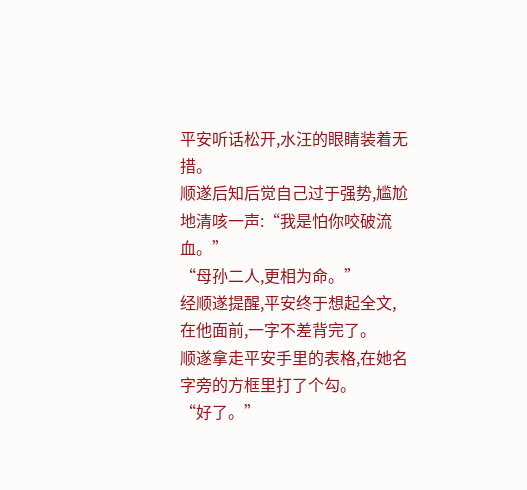平安听话松开,水汪的眼睛装着无措。
顺遂后知后觉自己过于强势,尴尬地清咳一声:“我是怕你咬破流血。”
“母孙二人,更相为命。”
经顺遂提醒,平安终于想起全文,在他面前,一字不差背完了。
顺遂拿走平安手里的表格,在她名字旁的方框里打了个勾。
“好了。”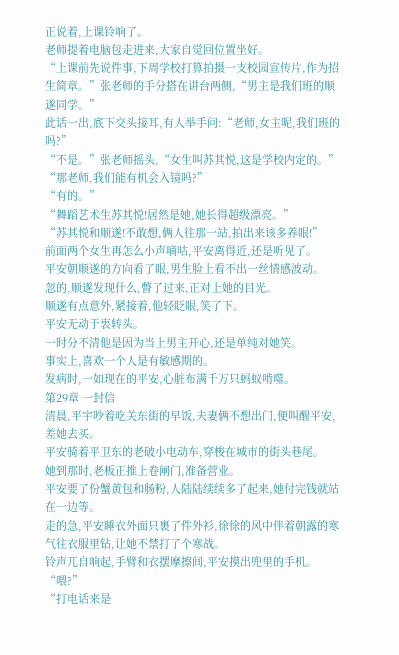正说着,上课铃响了。
老师提着电脑包走进来,大家自觉回位置坐好。
“上课前先说件事,下周学校打算拍摄一支校园宣传片,作为招生简章。”张老师的手分搭在讲台两侧,“男主是我们班的顺遂同学。”
此话一出,底下交头接耳,有人举手问:“老师,女主呢,我们班的吗?”
“不是。”张老师摇头,“女生叫苏其悦,这是学校内定的。”
“那老师,我们能有机会入镜吗?”
“有的。”
“舞蹈艺术生苏其悦!居然是她,她长得超级漂亮。”
“苏其悦和顺遂!不敢想,俩人往那一站,拍出来该多养眼!”
前面两个女生再怎么小声嘀咕,平安离得近,还是听见了。
平安朝顺遂的方向看了眼,男生脸上看不出一丝情感波动。
忽的,顺遂发现什么,瞥了过来,正对上她的目光。
顺遂有点意外,紧接着,他轻眨眼,笑了下。
平安无动于衷转头。
一时分不清他是因为当上男主开心,还是单纯对她笑。
事实上,喜欢一个人是有敏感期的。
发病时,一如现在的平安,心脏布满千万只蚂蚁啃噬。
第29章 一封信
清晨,平宇吵着吃关东街的早饭,夫妻俩不想出门,便叫醒平安,差她去买。
平安骑着平卫东的老破小电动车,穿梭在城市的街头巷尾。
她到那时,老板正推上卷闸门,准备营业。
平安要了份蟹黄包和肠粉,人陆陆续续多了起来,她付完钱就站在一边等。
走的急,平安睡衣外面只裹了件外衫,徐徐的风中伴着朝露的寒气往衣服里钻,让她不禁打了个寒战。
铃声兀自响起,手臂和衣摆摩擦间,平安摸出兜里的手机。
“喂?”
“打电话来是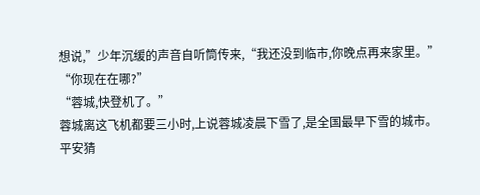想说,”少年沉缓的声音自听筒传来,“我还没到临市,你晚点再来家里。”
“你现在在哪?”
“蓉城,快登机了。”
蓉城离这飞机都要三小时,上说蓉城凌晨下雪了,是全国最早下雪的城市。
平安猜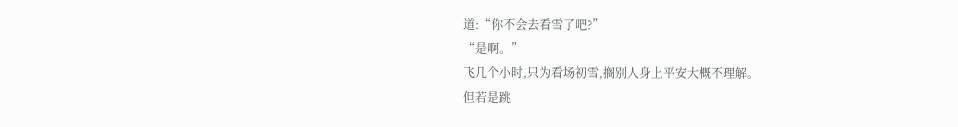道:“你不会去看雪了吧?”
“是啊。”
飞几个小时,只为看场初雪,搁别人身上平安大概不理解。
但若是跳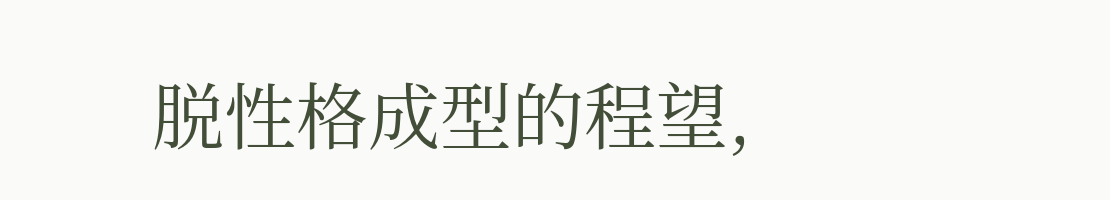脱性格成型的程望,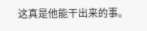这真是他能干出来的事。